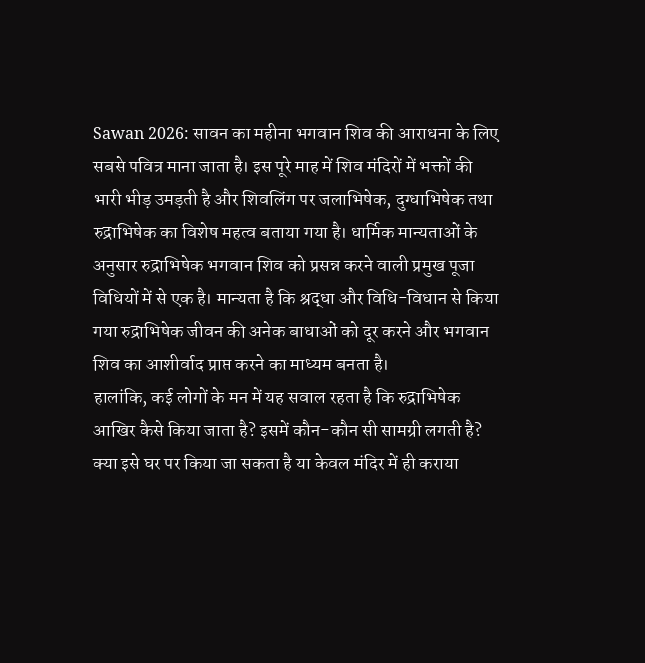Sawan 2026: सावन का महीना भगवान शिव की आराधना के लिए सबसे पवित्र माना जाता है। इस पूरे माह में शिव मंदिरों में भक्तों की भारी भीड़ उमड़ती है और शिवलिंग पर जलाभिषेक, दुग्धाभिषेक तथा रुद्राभिषेक का विशेष महत्व बताया गया है। धार्मिक मान्यताओं के अनुसार रुद्राभिषेक भगवान शिव को प्रसन्न करने वाली प्रमुख पूजा विधियों में से एक है। मान्यता है कि श्रद्धा और विधि-विधान से किया गया रुद्राभिषेक जीवन की अनेक बाधाओं को दूर करने और भगवान शिव का आशीर्वाद प्राप्त करने का माध्यम बनता है।
हालांकि, कई लोगों के मन में यह सवाल रहता है कि रुद्राभिषेक आखिर कैसे किया जाता है? इसमें कौन-कौन सी सामग्री लगती है? क्या इसे घर पर किया जा सकता है या केवल मंदिर में ही कराया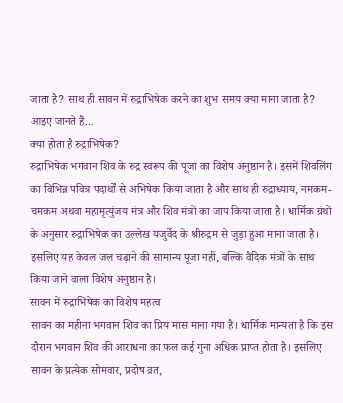जाता है? साथ ही सावन में रुद्राभिषेक करने का शुभ समय क्या माना जाता है? आइए जानते हैं...
क्या होता है रुद्राभिषेक?
रुद्राभिषेक भगवान शिव के रुद्र स्वरूप की पूजा का विशेष अनुष्ठान है। इसमें शिवलिंग का विभिन्न पवित्र पदार्थों से अभिषेक किया जाता है और साथ ही रुद्राध्याय, नमकम-चमकम अथवा महामृत्युंजय मंत्र और शिव मंत्रों का जाप किया जाता है। धार्मिक ग्रंथों के अनुसार रुद्राभिषेक का उल्लेख यजुर्वेद के श्रीरुद्रम से जुड़ा हुआ माना जाता है। इसलिए यह केवल जल चढ़ाने की सामान्य पूजा नहीं, बल्कि वैदिक मंत्रों के साथ किया जाने वाला विशेष अनुष्ठान है।
सावन में रुद्राभिषेक का विशेष महत्व
सावन का महीना भगवान शिव का प्रिय मास माना गया है। धार्मिक मान्यता है कि इस दौरान भगवान शिव की आराधना का फल कई गुना अधिक प्राप्त होता है। इसलिए सावन के प्रत्येक सोमवार, प्रदोष व्रत,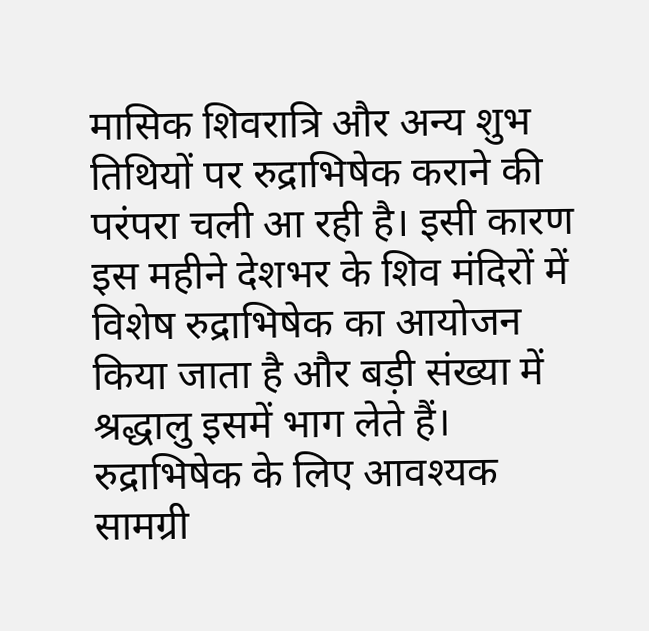मासिक शिवरात्रि और अन्य शुभ तिथियों पर रुद्राभिषेक कराने की परंपरा चली आ रही है। इसी कारण इस महीने देशभर के शिव मंदिरों में विशेष रुद्राभिषेक का आयोजन किया जाता है और बड़ी संख्या में श्रद्धालु इसमें भाग लेते हैं।
रुद्राभिषेक के लिए आवश्यक सामग्री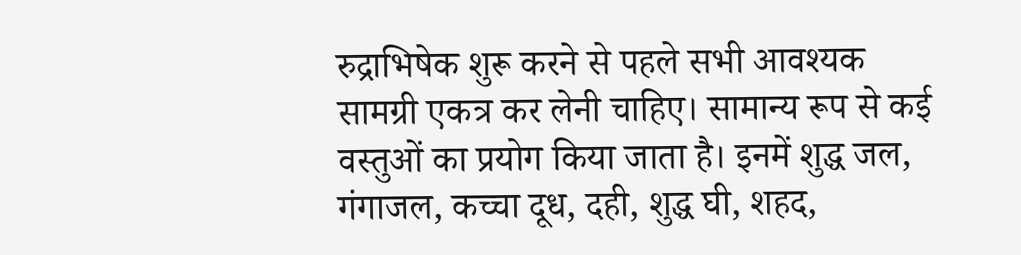रुद्राभिषेक शुरू करने से पहले सभी आवश्यक सामग्री एकत्र कर लेनी चाहिए। सामान्य रूप से कई वस्तुओं का प्रयोग किया जाता है। इनमें शुद्ध जल, गंगाजल, कच्चा दूध, दही, शुद्ध घी, शहद,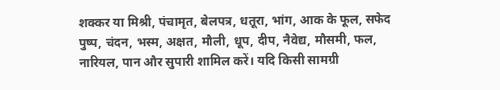शक्कर या मिश्री, पंचामृत, बेलपत्र, धतूरा, भांग, आक के फूल, सफेद पुष्प, चंदन, भस्म, अक्षत, मौली, धूप, दीप, नैवेद्य, मौसमी, फल, नारियल, पान और सुपारी शामिल करें। यदि किसी सामग्री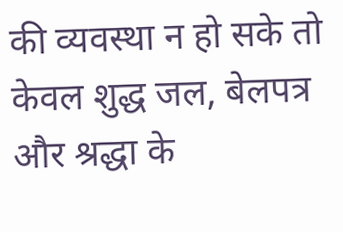की व्यवस्था न हो सके तो केवल शुद्ध जल, बेलपत्र और श्रद्धा के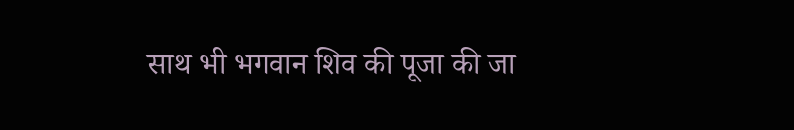साथ भी भगवान शिव की पूजा की जा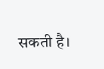सकती है।